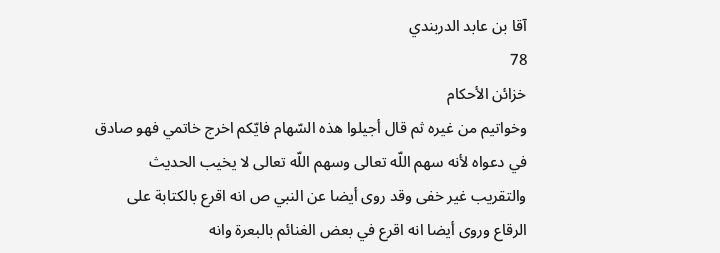آقا بن عابد الدربندي
78
خزائن الأحكام
وخواتيم من غيره ثم قال أجيلوا هذه السّهام فايّكم اخرج خاتمي فهو صادق في دعواه لأنه سهم اللّه تعالى وسهم اللّه تعالى لا يخيب الحديث والتقريب غير خفى وقد روى أيضا عن النبي ص انه اقرع بالكتابة على الرقاع وروى أيضا انه اقرع في بعض الغنائم بالبعرة وانه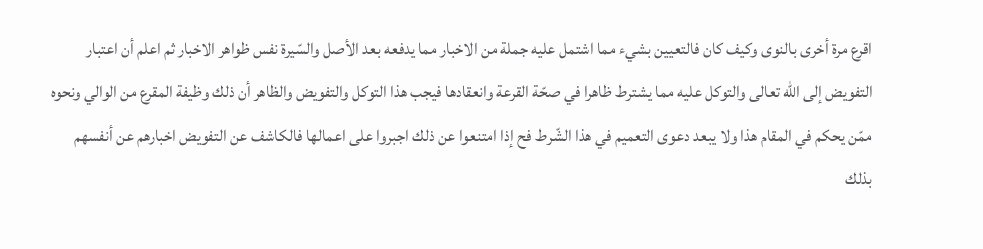اقرع مرة أخرى بالنوى وكيف كان فالتعيين بشيء مما اشتمل عليه جملة من الاخبار مما يدفعه بعد الأصل والسّيرة نفس ظواهر الاخبار ثم اعلم أن اعتبار التفويض إلى اللّه تعالى والتوكل عليه مما يشترط ظاهرا في صحّة القرعة وانعقادها فيجب هذا التوكل والتفويض والظاهر أن ذلك وظيفة المقرع من الوالي ونحوه ممّن يحكم في المقام هذا ولا يبعد دعوى التعميم في هذا الشّرط فح إذا امتنعوا عن ذلك اجبروا على اعمالها فالكاشف عن التفويض اخبارهم عن أنفسهم بذلك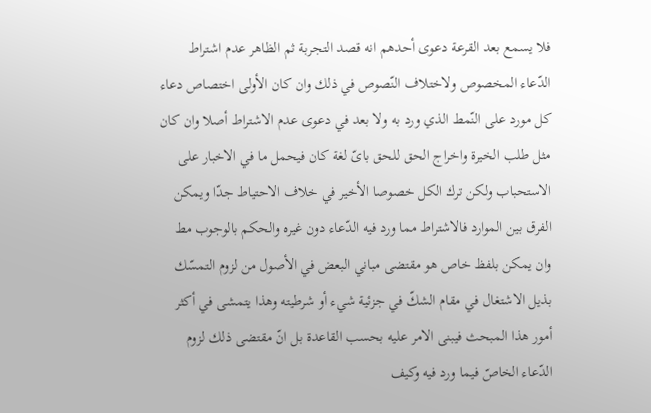فلا يسمع بعد القرعة دعوى أحدهم انه قصد التجربة ثم الظاهر عدم اشتراط الدّعاء المخصوص ولاختلاف النّصوص في ذلك وان كان الأولى اختصاص دعاء كل مورد على النّمط الذي ورد به ولا بعد في دعوى عدم الاشتراط أصلا وان كان مثل طلب الخيرة واخراج الحق للحق باىّ لغة كان فيحمل ما في الاخبار على الاستحباب ولكن ترك الكل خصوصا الأخير في خلاف الاحتياط جدّا ويمكن الفرق بين الموارد فالاشتراط مما ورد فيه الدّعاء دون غيره والحكم بالوجوب مط وان يمكن بلفظ خاص هو مقتضى مباني البعض في الأصول من لزوم التمسّك بذيل الاشتغال في مقام الشكّ في جزئية شيء أو شرطيته وهذا يتمشى في أكثر أمور هذا المبحث فيبنى الامر عليه بحسب القاعدة بل انّ مقتضى ذلك لزوم الدّعاء الخاصّ فيما ورد فيه وكيف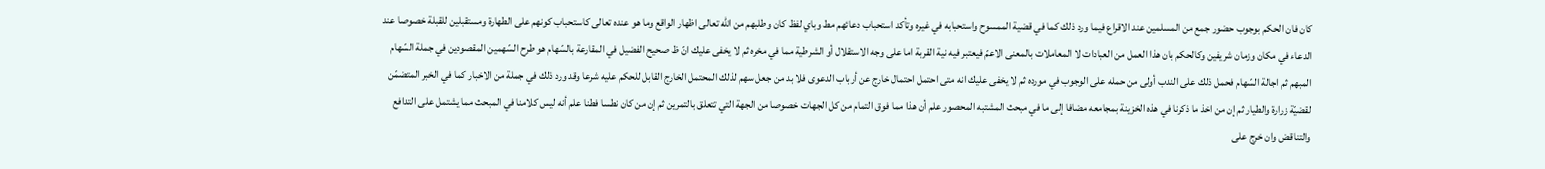كان فان الحكم بوجوب حضور جمع من المسلمين عند الاقراع فيما ورد ذلك كما في قضية الممسوح واستحبابه في غيره وتأكد استحباب دعائهم مط وباي لفظ كان وطلبهم من اللّه تعالى اظهار الواقع وما هو عنده تعالى كاستحباب كونهم على الطهارة ومستقبلين للقبلة خصوصا عند الدعاء في مكان وزمان شريفين وكالحكم بان هذا العمل من العبادات لا المعاملات بالمعنى الاعمّ فيعتبر فيه نية القربة اما على وجه الاستقلال أو الشرطية مما في مخره ثم لا يخفى عليك انّ ظ صحيح الفضيل في المقارعة بالسّهام هو طرح السّهمين المقصودين في جملة السّهام المبهم ثم اجالة السّهام فحمل ذلك على الندب أولى من حمله على الوجوب في مورده ثم لا يخفى عليك انه متى احتمل احتمال خارج عن أرباب الدعوى فلا بد من جعل سهم لذلك المحتمل الخارج القابل للحكم عليه شرعا وقد ورد ذلك في جملة من الاخبار كما في الخبر المتضمّن لقضيّة زرارة والطيار ثم إن من اخذ ما ذكرنا في هذه الخزينة بمجامعه مضافا إلى ما في مبحث المشتبه المحصور علم أن هذا مما فوق التمام من كل الجهات خصوصا من الجهة التي تتعلق بالتمرين ثم إن من كان نطسا فطنا علم أنه ليس كلامنا في المبحث مما يشتمل على التدافع والتناقض وان خرج على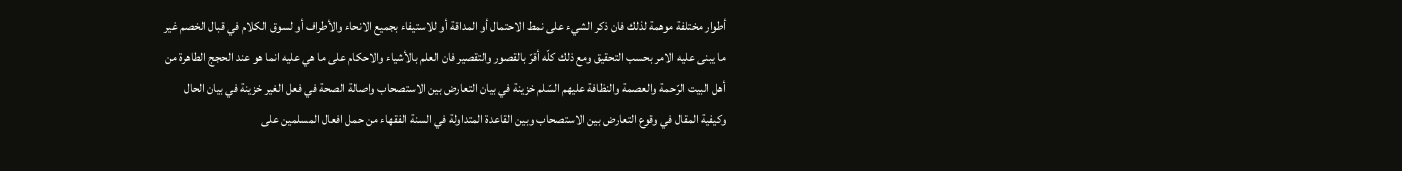أطوار مختلفة موهمة لذلك فان ذكر الشيء على نمط الاحتمال أو المداقة أو للاستيفاء بجميع الانحاء والأطراف أو لسوق الكلام في قبال الخصم غير ما يبنى عليه الامر بحسب التحقيق ومع ذلك كلّه أقرّ بالقصور والتقصير فان العلم بالأشياء والاحكام على ما هي عليه انما هو عند الحجج الطاهرة من أهل البيت الرّحمة والعصمة والنظافة عليهم السّلم خزينة في بيان التعارض بين الاستصحاب واصالة الصحة في فعل الغير خزينة في بيان الحال وكيفية المقال في وقوع التعارض بين الاستصحاب وبين القاعدة المتداولة في السنة الفقهاء من حمل افعال المسلمين على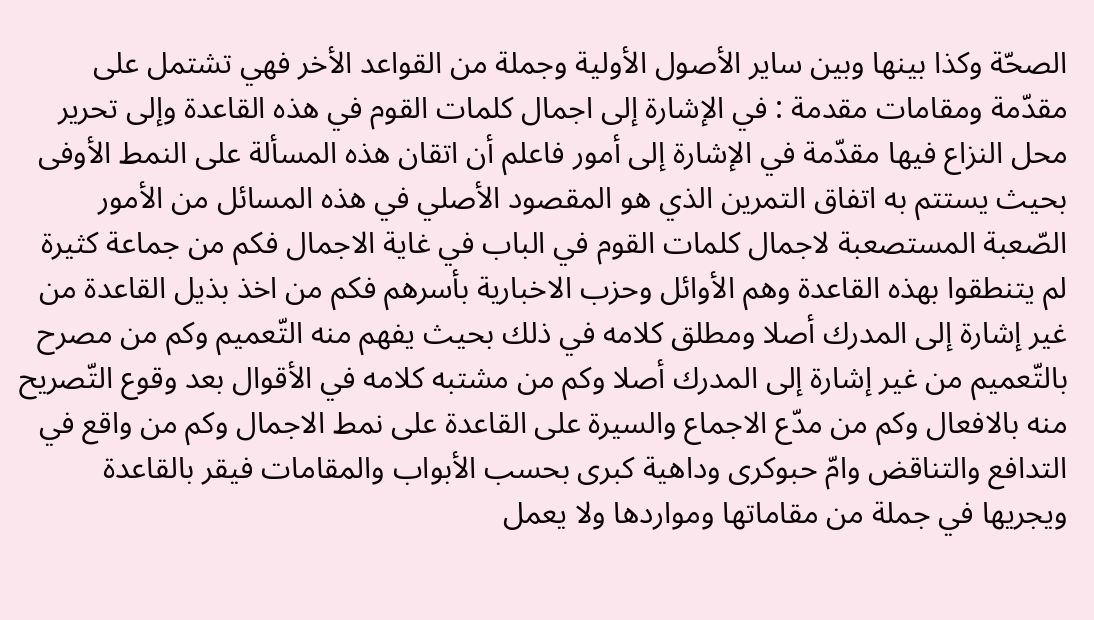الصحّة وكذا بينها وبين ساير الأصول الأولية وجملة من القواعد الأخر فهي تشتمل على مقدّمة ومقامات مقدمة : في الإشارة إلى اجمال كلمات القوم في هذه القاعدة وإلى تحرير محل النزاع فيها مقدّمة في الإشارة إلى أمور فاعلم أن اتقان هذه المسألة على النمط الأوفى بحيث يستتم به اتفاق التمرين الذي هو المقصود الأصلي في هذه المسائل من الأمور الصّعبة المستصعبة لاجمال كلمات القوم في الباب في غاية الاجمال فكم من جماعة كثيرة لم يتنطقوا بهذه القاعدة وهم الأوائل وحزب الاخبارية بأسرهم فكم من اخذ بذيل القاعدة من غير إشارة إلى المدرك أصلا ومطلق كلامه في ذلك بحيث يفهم منه التّعميم وكم من مصرح بالتّعميم من غير إشارة إلى المدرك أصلا وكم من مشتبه كلامه في الأقوال بعد وقوع التّصريح منه بالافعال وكم من مدّع الاجماع والسيرة على القاعدة على نمط الاجمال وكم من واقع في التدافع والتناقض وامّ حبوكرى وداهية كبرى بحسب الأبواب والمقامات فيقر بالقاعدة ويجريها في جملة من مقاماتها ومواردها ولا يعمل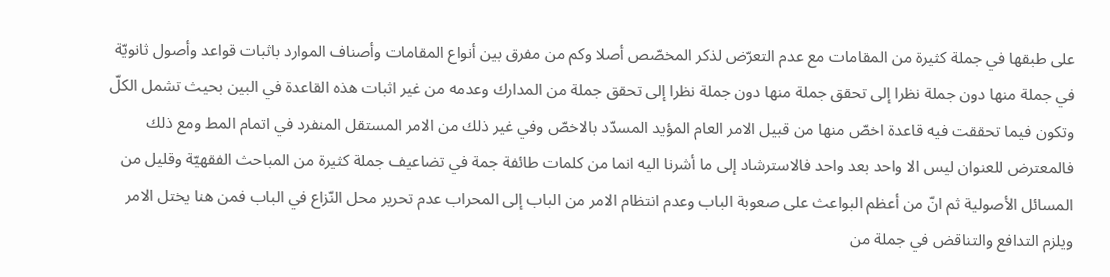على طبقها في جملة كثيرة من المقامات مع عدم التعرّض لذكر المخصّص أصلا وكم من مفرق بين أنواع المقامات وأصناف الموارد باثبات قواعد وأصول ثانويّة في جملة منها دون جملة نظرا إلى تحقق جملة منها دون جملة نظرا إلى تحقق جملة من المدارك وعدمه من غير اثبات هذه القاعدة في البين بحيث تشمل الكلّ وتكون فيما تحققت فيه قاعدة اخصّ منها من قبيل الامر العام المؤيد المسدّد بالاخصّ وفي غير ذلك من الامر المستقل المنفرد في اتمام المط ومع ذلك فالمعترض للعنوان ليس الا واحد بعد واحد فالاسترشاد إلى ما أشرنا اليه انما من كلمات طائفة جمة في تضاعيف جملة كثيرة من المباحث الفقهيّة وقليل من المسائل الأصولية ثم انّ من أعظم البواعث على صعوبة الباب وعدم انتظام الامر من الباب إلى المحراب عدم تحرير محل النّزاع في الباب فمن هنا يختل الامر ويلزم التدافع والتناقض في جملة من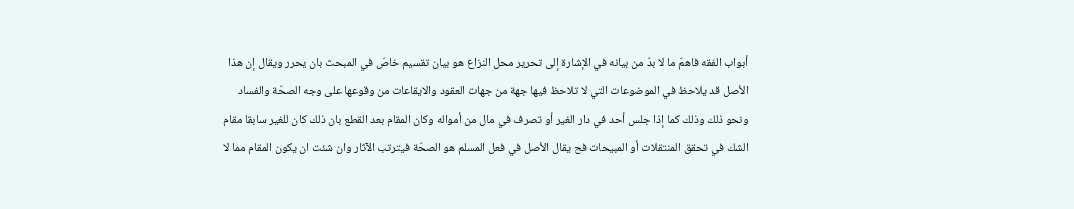أبواب الفقه فاهمّ ما لا بدّ من بيانه في الإشارة إلى تحرير محل النزاع هو بيان تقسيم خاصّ في المبحث بان يحرر ويقال إن هذا الأصل قد يلاحظ في الموضوعات التي لا تلاحظ فيها جهة من جهات العقود والايقاعات من وقوعها على وجه الصحّة والفساد ونحو ذلك وذلك كما إذا جلس أحد في دار الغير أو تصرف في مال من أمواله وكان المقام بعد القطع بان ذلك كان للغير سابقا مقام الشك في تحقق المنتقلات أو المبيحات فح يقال الأصل في فعل المسلم هو الصحّة فيترتب الآثار وان شئت ان يكون المقام مما لا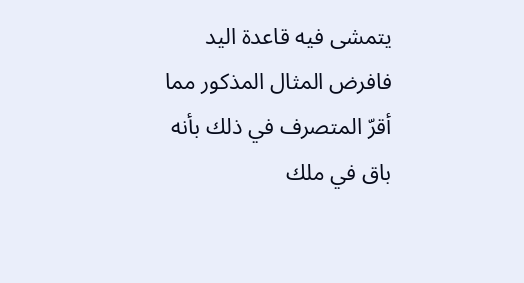يتمشى فيه قاعدة اليد فافرض المثال المذكور مما أقرّ المتصرف في ذلك بأنه باق في ملك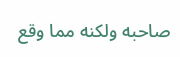صاحبه ولكنه مما وقع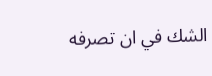الشك في ان تصرفه